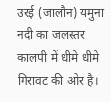उरई (जालौन) यमुना नदी का जलस्तर कालपी में धीमे धीमे गिरावट की ओर है।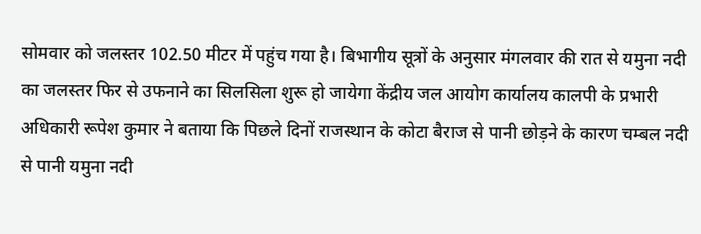सोमवार को जलस्तर 102.50 मीटर में पहुंच गया है। बिभागीय सूत्रों के अनुसार मंगलवार की रात से यमुना नदी का जलस्तर फिर से उफनाने का सिलसिला शुरू हो जायेगा केंद्रीय जल आयोग कार्यालय कालपी के प्रभारी अधिकारी रूपेश कुमार ने बताया कि पिछले दिनों राजस्थान के कोटा बैराज से पानी छोड़ने के कारण चम्बल नदी से पानी यमुना नदी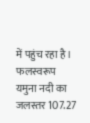में पहुंच रहा है। फलस्वरूप यमुना नदी का जलस्तर 107.27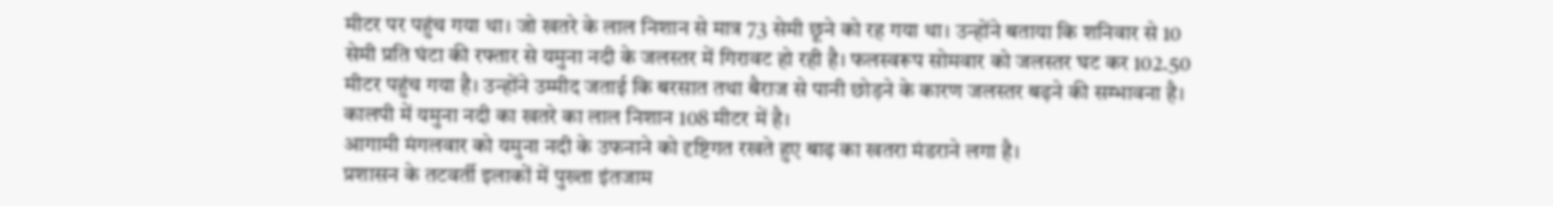मीटर पर पहुंच गया था। जो खतरे के लाल निशान से मात्र 73 सेमी छूने को रह गया था। उन्होंने बताया कि शनिवार से 10 सेमी प्रति घंटा की रफ्तार से यमुना नदी के जलस्तर में गिरावट हो रही है। फलस्वरूप सोमवार को जलस्तर घट कर 102.50 मीटर पहुंच गया है। उन्होंने उम्मीद जताई कि बरसात तथा बैराज से पानी छोड़ने के कारण जलस्तर बढ़ने की सम्भावना है। कालपी में यमुना नदी का खतरे का लाल निशान 108 मीटर में है।
आगामी मंगलवार को यमुना नदी के उफनाने को दृष्टिगत रखते हुए बाढ़ का खतरा मंडराने लगा है।
प्रशासन के तटवर्ती इलाकों में पुख्ता इंतजाम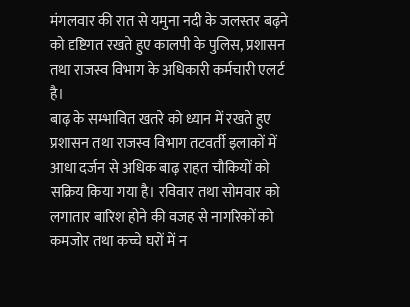मंगलवार की रात से यमुना नदी के जलस्तर बढ़ने को दृष्टिगत रखते हुए कालपी के पुलिस, प्रशासन तथा राजस्व विभाग के अधिकारी कर्मचारी एलर्ट है।
बाढ़ के सम्भावित खतरे को ध्यान में रखते हुए प्रशासन तथा राजस्व विभाग तटवर्ती इलाकों में आधा दर्जन से अधिक बाढ़ राहत चौकियों को सक्रिय किया गया है। रविवार तथा सोमवार को लगातार बारिश होने की वजह से नागरिकों को कमजोर तथा कच्चे घरों में न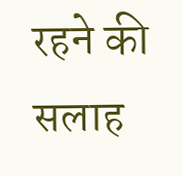रहने की सलाह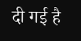दी गई है